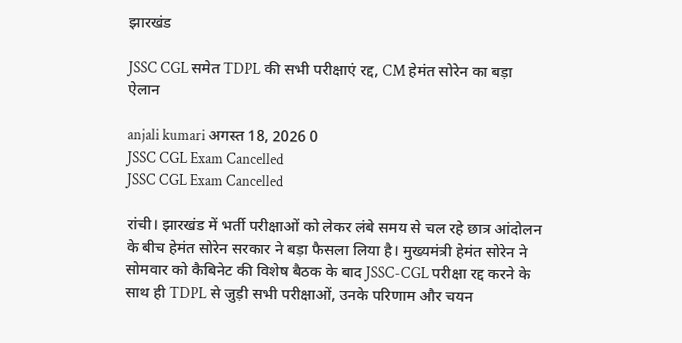झारखंड

JSSC CGL समेत TDPL की सभी परीक्षाएं रद्द, CM हेमंत सोरेन का बड़ा ऐलान

anjali kumari अगस्त 18, 2026 0
JSSC CGL Exam Cancelled
JSSC CGL Exam Cancelled

रांची। झारखंड में भर्ती परीक्षाओं को लेकर लंबे समय से चल रहे छात्र आंदोलन के बीच हेमंत सोरेन सरकार ने बड़ा फैसला लिया है। मुख्यमंत्री हेमंत सोरेन ने सोमवार को कैबिनेट की विशेष बैठक के बाद JSSC-CGL परीक्षा रद्द करने के साथ ही TDPL से जुड़ी सभी परीक्षाओं, उनके परिणाम और चयन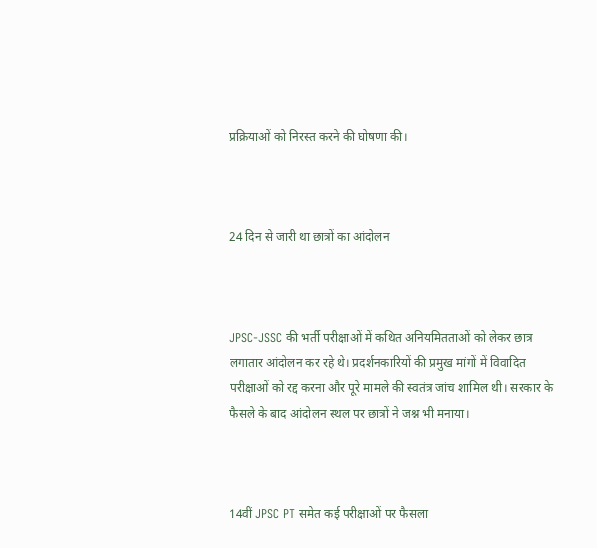प्रक्रियाओं को निरस्त करने की घोषणा की।



24 दिन से जारी था छात्रों का आंदोलन



JPSC-JSSC की भर्ती परीक्षाओं में कथित अनियमितताओं को लेकर छात्र लगातार आंदोलन कर रहे थे। प्रदर्शनकारियों की प्रमुख मांगों में विवादित परीक्षाओं को रद्द करना और पूरे मामले की स्वतंत्र जांच शामिल थी। सरकार के फैसले के बाद आंदोलन स्थल पर छात्रों ने जश्न भी मनाया।



14वीं JPSC PT समेत कई परीक्षाओं पर फैसला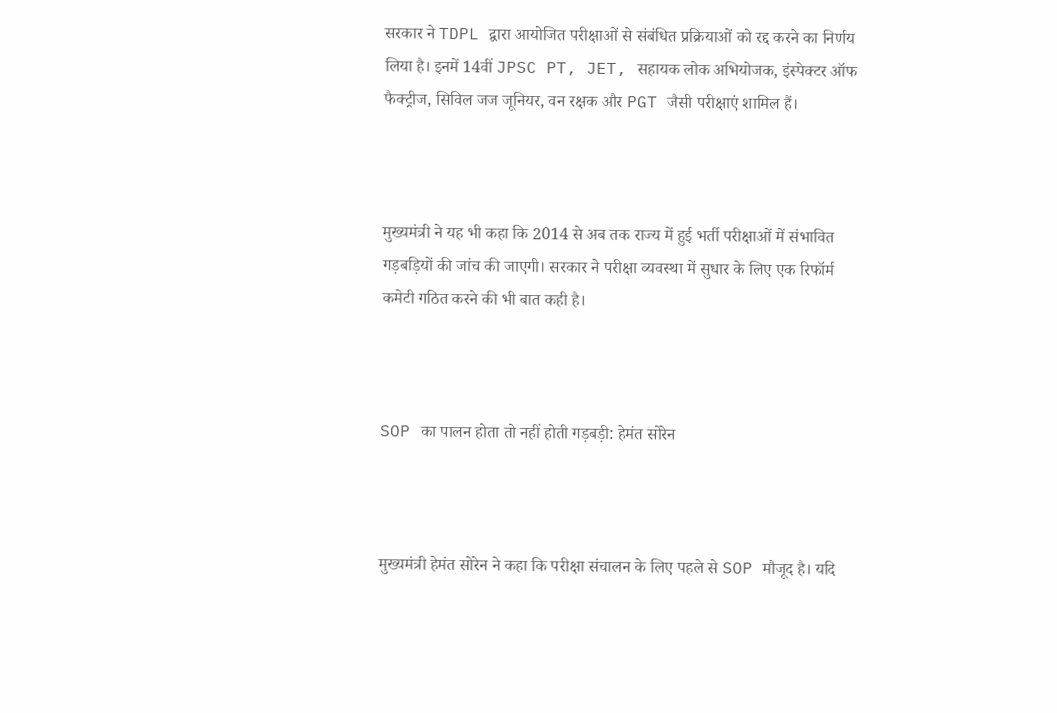सरकार ने TDPL द्वारा आयोजित परीक्षाओं से संबंधित प्रक्रियाओं को रद्द करने का निर्णय लिया है। इनमें 14वीं JPSC PT, JET, सहायक लोक अभियोजक, इंस्पेक्टर ऑफ फैक्ट्रीज, सिविल जज जूनियर, वन रक्षक और PGT जैसी परीक्षाएं शामिल हैं।



मुख्यमंत्री ने यह भी कहा कि 2014 से अब तक राज्य में हुई भर्ती परीक्षाओं में संभावित गड़बड़ियों की जांच की जाएगी। सरकार ने परीक्षा व्यवस्था में सुधार के लिए एक रिफॉर्म कमेटी गठित करने की भी बात कही है।



SOP का पालन होता तो नहीं होती गड़बड़ी: हेमंत सोरेन



मुख्यमंत्री हेमंत सोरेन ने कहा कि परीक्षा संचालन के लिए पहले से SOP मौजूद है। यदि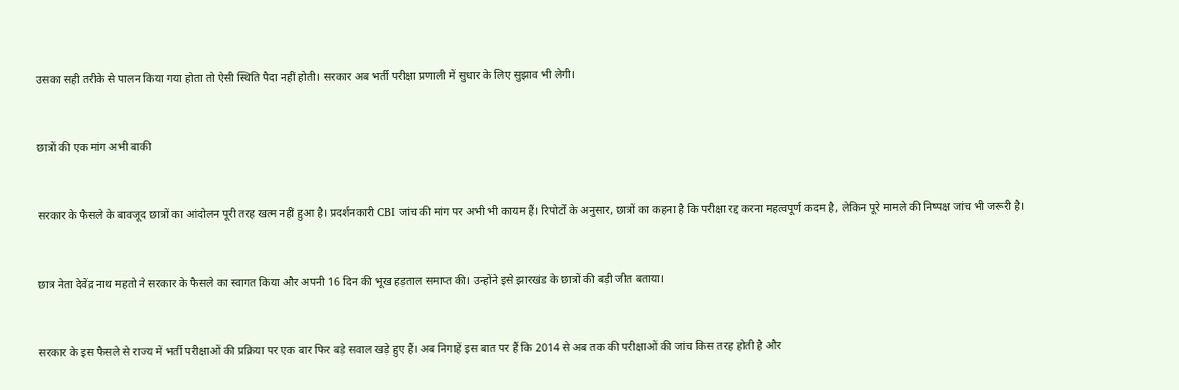उसका सही तरीके से पालन किया गया होता तो ऐसी स्थिति पैदा नहीं होती। सरकार अब भर्ती परीक्षा प्रणाली में सुधार के लिए सुझाव भी लेगी।



छात्रों की एक मांग अभी बाकी



सरकार के फैसले के बावजूद छात्रों का आंदोलन पूरी तरह खत्म नहीं हुआ है। प्रदर्शनकारी CBI जांच की मांग पर अभी भी कायम हैं। रिपोर्टों के अनुसार, छात्रों का कहना है कि परीक्षा रद्द करना महत्वपूर्ण कदम है, लेकिन पूरे मामले की निष्पक्ष जांच भी जरूरी है।



छात्र नेता देवेंद्र नाथ महतो ने सरकार के फैसले का स्वागत किया और अपनी 16 दिन की भूख हड़ताल समाप्त की। उन्होंने इसे झारखंड के छात्रों की बड़ी जीत बताया।



सरकार के इस फैसले से राज्य में भर्ती परीक्षाओं की प्रक्रिया पर एक बार फिर बड़े सवाल खड़े हुए हैं। अब निगाहें इस बात पर हैं कि 2014 से अब तक की परीक्षाओं की जांच किस तरह होती है और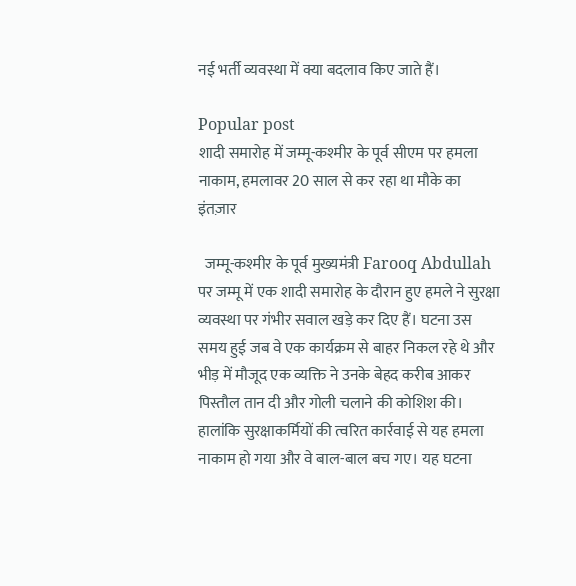नई भर्ती व्यवस्था में क्या बदलाव किए जाते हैं।

Popular post
शादी समारोह में जम्मू-कश्मीर के पूर्व सीएम पर हमला नाकाम, हमलावर 20 साल से कर रहा था मौके का इंतज़ार

  जम्मू-कश्मीर के पूर्व मुख्यमंत्री Farooq Abdullah पर जम्मू में एक शादी समारोह के दौरान हुए हमले ने सुरक्षा व्यवस्था पर गंभीर सवाल खड़े कर दिए हैं। घटना उस समय हुई जब वे एक कार्यक्रम से बाहर निकल रहे थे और भीड़ में मौजूद एक व्यक्ति ने उनके बेहद करीब आकर पिस्तौल तान दी और गोली चलाने की कोशिश की। हालांकि सुरक्षाकर्मियों की त्वरित कार्रवाई से यह हमला नाकाम हो गया और वे बाल-बाल बच गए। यह घटना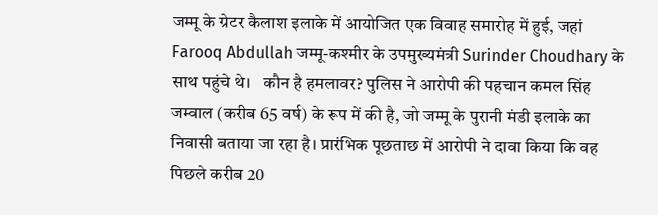जम्मू के ग्रेटर कैलाश इलाके में आयोजित एक विवाह समारोह में हुई, जहां Farooq Abdullah जम्मू-कश्मीर के उपमुख्यमंत्री Surinder Choudhary के साथ पहुंचे थे।   कौन है हमलावर? पुलिस ने आरोपी की पहचान कमल सिंह जम्वाल (करीब 65 वर्ष) के रूप में की है, जो जम्मू के पुरानी मंडी इलाके का निवासी बताया जा रहा है। प्रारंभिक पूछताछ में आरोपी ने दावा किया कि वह पिछले करीब 20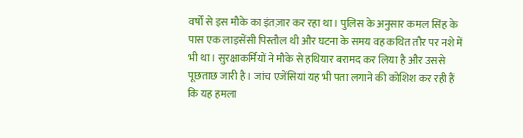वर्षों से इस मौके का इंतज़ार कर रहा था। पुलिस के अनुसार कमल सिंह के पास एक लाइसेंसी पिस्तौल थी और घटना के समय वह कथित तौर पर नशे में भी था। सुरक्षाकर्मियों ने मौके से हथियार बरामद कर लिया है और उससे पूछताछ जारी है। जांच एजेंसियां यह भी पता लगाने की कोशिश कर रही हैं कि यह हमला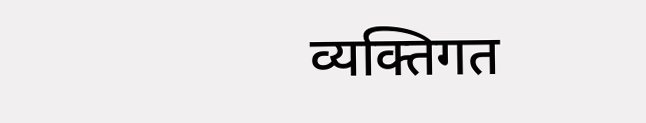व्यक्तिगत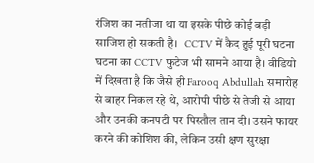रंजिश का नतीजा था या इसके पीछे कोई बड़ी साजिश हो सकती है।   CCTV में कैद हुई पूरी घटना घटना का CCTV फुटेज भी सामने आया है। वीडियो में दिखता है कि जैसे ही Farooq Abdullah समारोह से बाहर निकल रहे थे, आरोपी पीछे से तेजी से आया और उनकी कनपटी पर पिस्तौल तान दी। उसने फायर करने की कोशिश की, लेकिन उसी क्षण सुरक्षा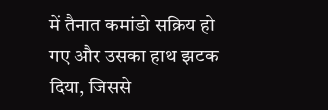में तैनात कमांडो सक्रिय हो गए और उसका हाथ झटक दिया, जिससे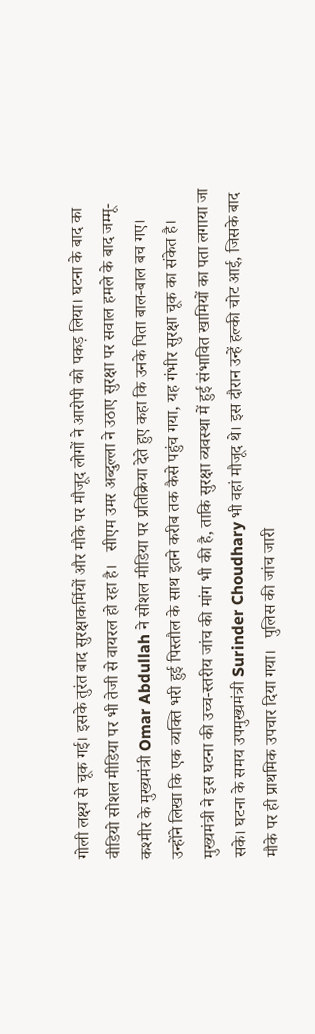गोली लक्ष्य से चूक गई। इसके तुरंत बाद सुरक्षाकर्मियों और मौके पर मौजूद लोगों ने आरोपी को पकड़ लिया। घटना के बाद का वीडियो सोशल मीडिया पर भी तेजी से वायरल हो रहा है।   सीएम उमर अब्दुल्ला ने उठाए सुरक्षा पर सवाल हमले के बाद जम्मू-कश्मीर के मुख्यमंत्री Omar Abdullah ने सोशल मीडिया पर प्रतिक्रिया देते हुए कहा कि उनके पिता बाल-बाल बच गए। उन्होंने लिखा कि एक व्यक्ति भरी हुई पिस्तौल के साथ इतने करीब तक कैसे पहुंच गया, यह गंभीर सुरक्षा चूक का संकेत है। मुख्यमंत्री ने इस घटना की उच्च-स्तरीय जांच की मांग भी की है, ताकि सुरक्षा व्यवस्था में हुई संभावित खामियों का पता लगाया जा सके। घटना के समय उपमुख्यमंत्री Surinder Choudhary भी वहां मौजूद थे। इस दौरान उन्हें हल्की चोट आई, जिसके बाद मौके पर ही प्राथमिक उपचार दिया गया।   पुलिस की जांच जारी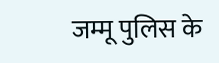जम्मू पुलिस के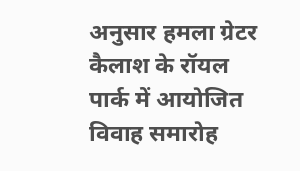अनुसार हमला ग्रेटर कैलाश के रॉयल पार्क में आयोजित विवाह समारोह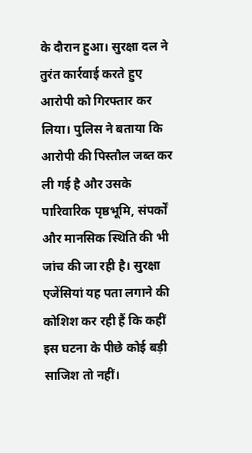के दौरान हुआ। सुरक्षा दल ने तुरंत कार्रवाई करते हुए आरोपी को गिरफ्तार कर लिया। पुलिस ने बताया कि आरोपी की पिस्तौल जब्त कर ली गई है और उसके पारिवारिक पृष्ठभूमि, संपर्कों और मानसिक स्थिति की भी जांच की जा रही है। सुरक्षा एजेंसियां यह पता लगाने की कोशिश कर रही हैं कि कहीं इस घटना के पीछे कोई बड़ी साजिश तो नहीं।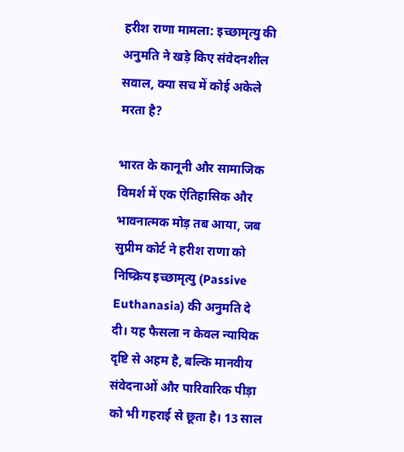हरीश राणा मामला: इच्छामृत्यु की अनुमति ने खड़े किए संवेदनशील सवाल, क्या सच में कोई अकेले मरता है?

भारत के कानूनी और सामाजिक विमर्श में एक ऐतिहासिक और भावनात्मक मोड़ तब आया, जब सुप्रीम कोर्ट ने हरीश राणा को निष्क्रिय इच्छामृत्यु (Passive Euthanasia) की अनुमति दे दी। यह फैसला न केवल न्यायिक दृष्टि से अहम है, बल्कि मानवीय संवेदनाओं और पारिवारिक पीड़ा को भी गहराई से छूता है। 13 साल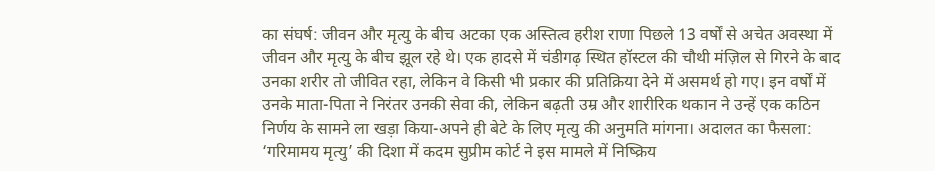का संघर्ष: जीवन और मृत्यु के बीच अटका एक अस्तित्व हरीश राणा पिछले 13 वर्षों से अचेत अवस्था में जीवन और मृत्यु के बीच झूल रहे थे। एक हादसे में चंडीगढ़ स्थित हॉस्टल की चौथी मंज़िल से गिरने के बाद उनका शरीर तो जीवित रहा, लेकिन वे किसी भी प्रकार की प्रतिक्रिया देने में असमर्थ हो गए। इन वर्षों में उनके माता-पिता ने निरंतर उनकी सेवा की, लेकिन बढ़ती उम्र और शारीरिक थकान ने उन्हें एक कठिन निर्णय के सामने ला खड़ा किया-अपने ही बेटे के लिए मृत्यु की अनुमति मांगना। अदालत का फैसला: ‘गरिमामय मृत्यु’ की दिशा में कदम सुप्रीम कोर्ट ने इस मामले में निष्क्रिय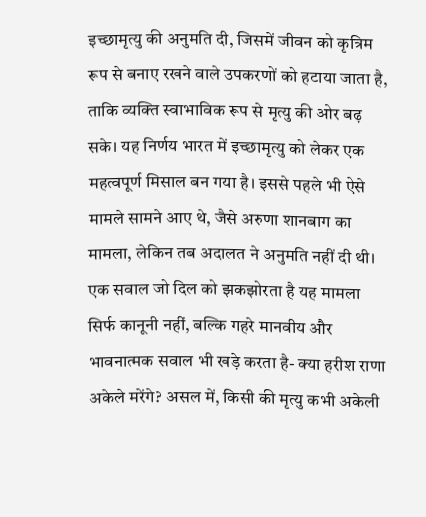इच्छामृत्यु की अनुमति दी, जिसमें जीवन को कृत्रिम रूप से बनाए रखने वाले उपकरणों को हटाया जाता है, ताकि व्यक्ति स्वाभाविक रूप से मृत्यु की ओर बढ़ सके। यह निर्णय भारत में इच्छामृत्यु को लेकर एक महत्वपूर्ण मिसाल बन गया है। इससे पहले भी ऐसे मामले सामने आए थे, जैसे अरुणा शानबाग का मामला, लेकिन तब अदालत ने अनुमति नहीं दी थी। एक सवाल जो दिल को झकझोरता है यह मामला सिर्फ कानूनी नहीं, बल्कि गहरे मानवीय और भावनात्मक सवाल भी खड़े करता है- क्या हरीश राणा अकेले मरेंगे? असल में, किसी की मृत्यु कभी अकेली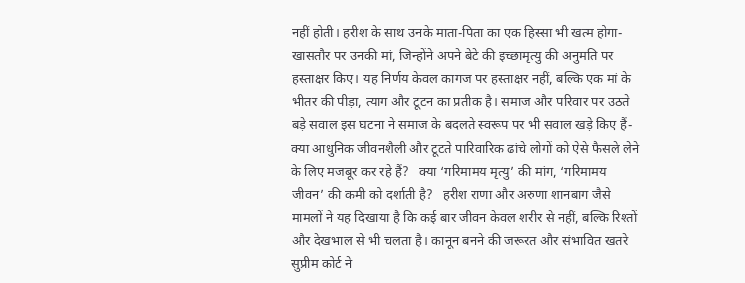नहीं होती। हरीश के साथ उनके माता-पिता का एक हिस्सा भी खत्म होगा-खासतौर पर उनकी मां, जिन्होंने अपने बेटे की इच्छामृत्यु की अनुमति पर हस्ताक्षर किए। यह निर्णय केवल कागज पर हस्ताक्षर नहीं, बल्कि एक मां के भीतर की पीड़ा, त्याग और टूटन का प्रतीक है। समाज और परिवार पर उठते बड़े सवाल इस घटना ने समाज के बदलते स्वरूप पर भी सवाल खड़े किए हैं- क्या आधुनिक जीवनशैली और टूटते पारिवारिक ढांचे लोगों को ऐसे फैसले लेने के लिए मजबूर कर रहे हैं?   क्या ‘गरिमामय मृत्यु’ की मांग, ‘गरिमामय जीवन’ की कमी को दर्शाती है?   हरीश राणा और अरुणा शानबाग जैसे मामलों ने यह दिखाया है कि कई बार जीवन केवल शरीर से नहीं, बल्कि रिश्तों और देखभाल से भी चलता है। कानून बनने की जरूरत और संभावित खतरे सुप्रीम कोर्ट ने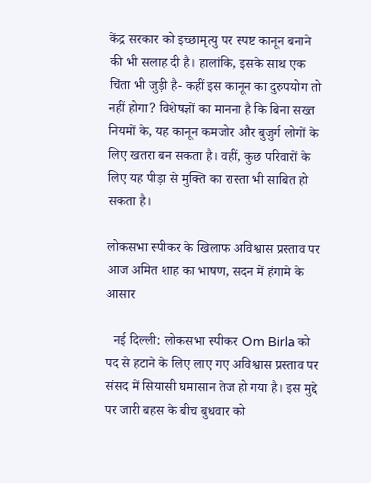केंद्र सरकार को इच्छामृत्यु पर स्पष्ट कानून बनाने की भी सलाह दी है। हालांकि, इसके साथ एक चिंता भी जुड़ी है- कहीं इस कानून का दुरुपयोग तो नहीं होगा? विशेषज्ञों का मानना है कि बिना सख्त नियमों के, यह कानून कमजोर और बुजुर्ग लोगों के लिए खतरा बन सकता है। वहीं, कुछ परिवारों के लिए यह पीड़ा से मुक्ति का रास्ता भी साबित हो सकता है।

लोकसभा स्पीकर के खिलाफ अविश्वास प्रस्ताव पर आज अमित शाह का भाषण, सदन में हंगामे के आसार

  नई दिल्ली: लोकसभा स्पीकर Om Birla को पद से हटाने के लिए लाए गए अविश्वास प्रस्ताव पर संसद में सियासी घमासान तेज हो गया है। इस मुद्दे पर जारी बहस के बीच बुधवार को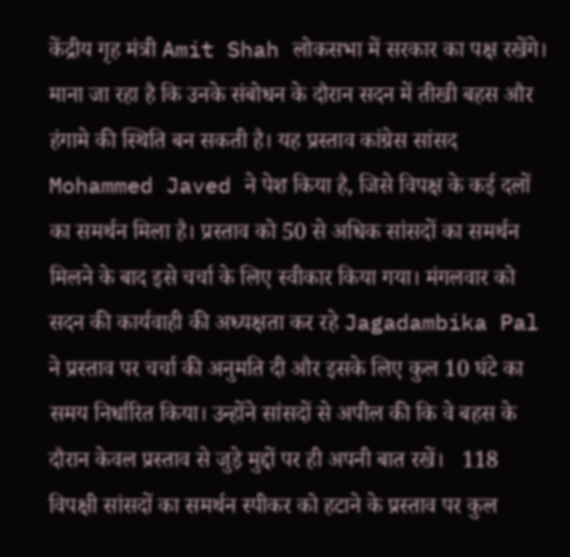केंद्रीय गृह मंत्री Amit Shah लोकसभा में सरकार का पक्ष रखेंगे। माना जा रहा है कि उनके संबोधन के दौरान सदन में तीखी बहस और हंगामे की स्थिति बन सकती है। यह प्रस्ताव कांग्रेस सांसद Mohammed Javed ने पेश किया है, जिसे विपक्ष के कई दलों का समर्थन मिला है। प्रस्ताव को 50 से अधिक सांसदों का समर्थन मिलने के बाद इसे चर्चा के लिए स्वीकार किया गया। मंगलवार को सदन की कार्यवाही की अध्यक्षता कर रहे Jagadambika Pal ने प्रस्ताव पर चर्चा की अनुमति दी और इसके लिए कुल 10 घंटे का समय निर्धारित किया। उन्होंने सांसदों से अपील की कि वे बहस के दौरान केवल प्रस्ताव से जुड़े मुद्दों पर ही अपनी बात रखें।   118 विपक्षी सांसदों का समर्थन स्पीकर को हटाने के प्रस्ताव पर कुल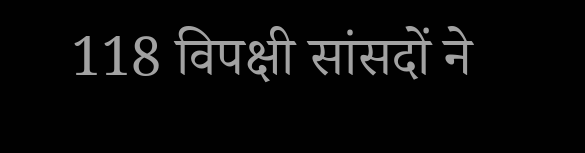118 विपक्षी सांसदों ने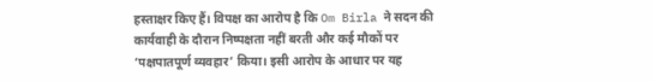हस्ताक्षर किए हैं। विपक्ष का आरोप है कि Om Birla ने सदन की कार्यवाही के दौरान निष्पक्षता नहीं बरती और कई मौकों पर ‘पक्षपातपूर्ण व्यवहार’ किया। इसी आरोप के आधार पर यह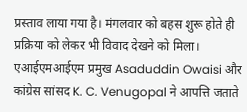प्रस्ताव लाया गया है। मंगलवार को बहस शुरू होते ही प्रक्रिया को लेकर भी विवाद देखने को मिला। एआईएमआईएम प्रमुख Asaduddin Owaisi और कांग्रेस सांसद K. C. Venugopal ने आपत्ति जताते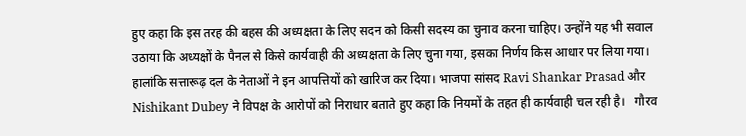हुए कहा कि इस तरह की बहस की अध्यक्षता के लिए सदन को किसी सदस्य का चुनाव करना चाहिए। उन्होंने यह भी सवाल उठाया कि अध्यक्षों के पैनल से किसे कार्यवाही की अध्यक्षता के लिए चुना गया, इसका निर्णय किस आधार पर लिया गया। हालांकि सत्तारूढ़ दल के नेताओं ने इन आपत्तियों को खारिज कर दिया। भाजपा सांसद Ravi Shankar Prasad और Nishikant Dubey ने विपक्ष के आरोपों को निराधार बताते हुए कहा कि नियमों के तहत ही कार्यवाही चल रही है।   गौरव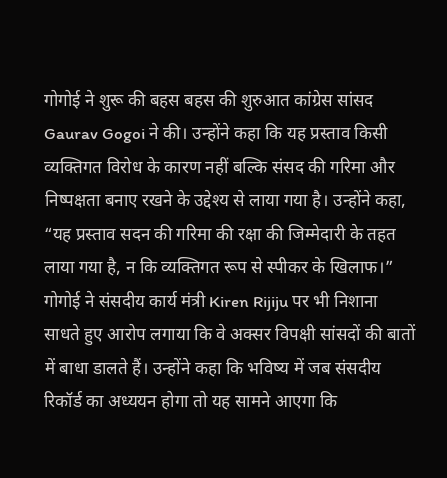गोगोई ने शुरू की बहस बहस की शुरुआत कांग्रेस सांसद Gaurav Gogoi ने की। उन्होंने कहा कि यह प्रस्ताव किसी व्यक्तिगत विरोध के कारण नहीं बल्कि संसद की गरिमा और निष्पक्षता बनाए रखने के उद्देश्य से लाया गया है। उन्होंने कहा, “यह प्रस्ताव सदन की गरिमा की रक्षा की जिम्मेदारी के तहत लाया गया है, न कि व्यक्तिगत रूप से स्पीकर के खिलाफ।” गोगोई ने संसदीय कार्य मंत्री Kiren Rijiju पर भी निशाना साधते हुए आरोप लगाया कि वे अक्सर विपक्षी सांसदों की बातों में बाधा डालते हैं। उन्होंने कहा कि भविष्य में जब संसदीय रिकॉर्ड का अध्ययन होगा तो यह सामने आएगा कि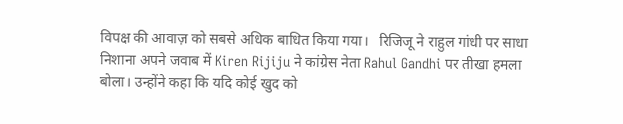विपक्ष की आवाज़ को सबसे अधिक बाधित किया गया।   रिजिजू ने राहुल गांधी पर साधा निशाना अपने जवाब में Kiren Rijiju ने कांग्रेस नेता Rahul Gandhi पर तीखा हमला बोला। उन्होंने कहा कि यदि कोई खुद को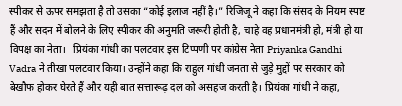स्पीकर से ऊपर समझता है तो उसका “कोई इलाज नहीं है।” रिजिजू ने कहा कि संसद के नियम स्पष्ट हैं और सदन में बोलने के लिए स्पीकर की अनुमति जरूरी होती है, चाहे वह प्रधानमंत्री हो, मंत्री हो या विपक्ष का नेता।   प्रियंका गांधी का पलटवार इस टिप्पणी पर कांग्रेस नेता Priyanka Gandhi Vadra ने तीखा पलटवार किया। उन्होंने कहा कि राहुल गांधी जनता से जुड़े मुद्दों पर सरकार को बेखौफ होकर घेरते हैं और यही बात सत्तारूढ़ दल को असहज करती है। प्रियंका गांधी ने कहा,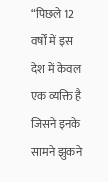“पिछले 12 वर्षों में इस देश में केवल एक व्यक्ति है जिसने इनके सामने झुकने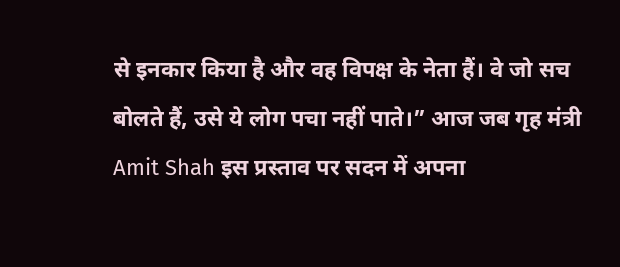से इनकार किया है और वह विपक्ष के नेता हैं। वे जो सच बोलते हैं, उसे ये लोग पचा नहीं पाते।” आज जब गृह मंत्री Amit Shah इस प्रस्ताव पर सदन में अपना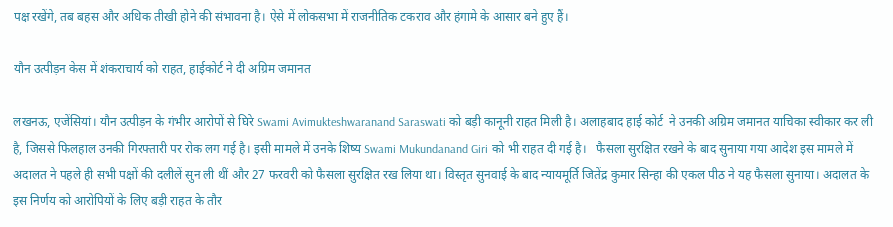पक्ष रखेंगे, तब बहस और अधिक तीखी होने की संभावना है। ऐसे में लोकसभा में राजनीतिक टकराव और हंगामे के आसार बने हुए हैं।

यौन उत्पीड़न केस में शंकराचार्य को राहत, हाईकोर्ट ने दी अग्रिम जमानत

लखनऊ, एजेंसियां। यौन उत्पीड़न के गंभीर आरोपों से घिरे Swami Avimukteshwaranand Saraswati को बड़ी कानूनी राहत मिली है। अलाहबाद हाई कोर्ट  ने उनकी अग्रिम जमानत याचिका स्वीकार कर ली है, जिससे फिलहाल उनकी गिरफ्तारी पर रोक लग गई है। इसी मामले में उनके शिष्य Swami Mukundanand Giri को भी राहत दी गई है।   फैसला सुरक्षित रखने के बाद सुनाया गया आदेश इस मामले में अदालत ने पहले ही सभी पक्षों की दलीलें सुन ली थीं और 27 फरवरी को फैसला सुरक्षित रख लिया था। विस्तृत सुनवाई के बाद न्यायमूर्ति जितेंद्र कुमार सिन्हा की एकल पीठ ने यह फैसला सुनाया। अदालत के इस निर्णय को आरोपियों के लिए बड़ी राहत के तौर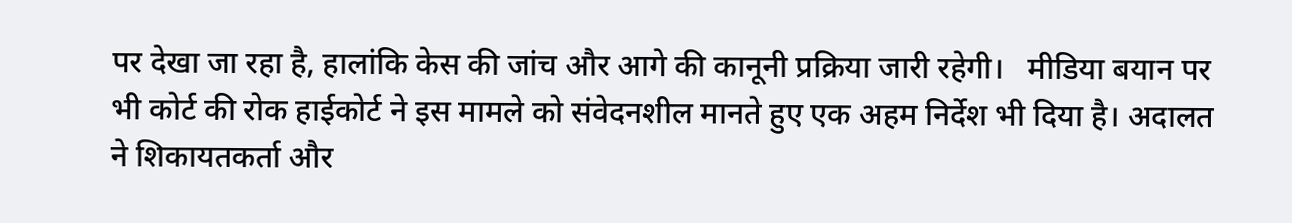पर देखा जा रहा है, हालांकि केस की जांच और आगे की कानूनी प्रक्रिया जारी रहेगी।   मीडिया बयान पर भी कोर्ट की रोक हाईकोर्ट ने इस मामले को संवेदनशील मानते हुए एक अहम निर्देश भी दिया है। अदालत ने शिकायतकर्ता और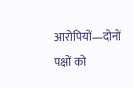आरोपियों—दोनों पक्षों को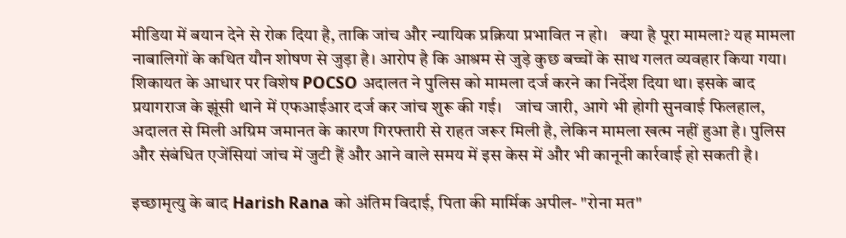मीडिया में बयान देने से रोक दिया है, ताकि जांच और न्यायिक प्रक्रिया प्रभावित न हो।   क्या है पूरा मामला? यह मामला नाबालिगों के कथित यौन शोषण से जुड़ा है। आरोप है कि आश्रम से जुड़े कुछ बच्चों के साथ गलत व्यवहार किया गया। शिकायत के आधार पर विशेष POCSO अदालत ने पुलिस को मामला दर्ज करने का निर्देश दिया था। इसके बाद प्रयागराज के झूंसी थाने में एफआईआर दर्ज कर जांच शुरू की गई।   जांच जारी, आगे भी होगी सुनवाई फिलहाल, अदालत से मिली अग्रिम जमानत के कारण गिरफ्तारी से राहत जरूर मिली है, लेकिन मामला खत्म नहीं हुआ है। पुलिस और संबंधित एजेंसियां जांच में जुटी हैं और आने वाले समय में इस केस में और भी कानूनी कार्रवाई हो सकती है।

इच्छामृत्यु के बाद Harish Rana को अंतिम विदाई, पिता की मार्मिक अपील- "रोना मत"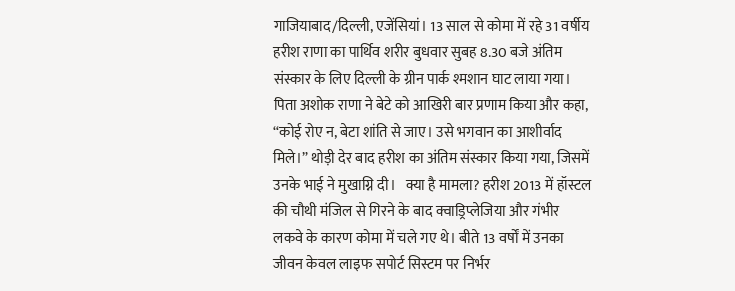गाजियाबाद/दिल्ली, एजेंसियां। 13 साल से कोमा में रहे 31 वर्षीय हरीश राणा का पार्थिव शरीर बुधवार सुबह 8.30 बजे अंतिम संस्कार के लिए दिल्ली के ग्रीन पार्क श्मशान घाट लाया गया। पिता अशोक राणा ने बेटे को आखिरी बार प्रणाम किया और कहा, “कोई रोए न, बेटा शांति से जाए। उसे भगवान का आशीर्वाद मिले।” थोड़ी देर बाद हरीश का अंतिम संस्कार किया गया, जिसमें उनके भाई ने मुखाग्नि दी।   क्या है मामला? हरीश 2013 में हॉस्टल की चौथी मंजिल से गिरने के बाद क्वाड्रिप्लेजिया और गंभीर लकवे के कारण कोमा में चले गए थे। बीते 13 वर्षों में उनका जीवन केवल लाइफ सपोर्ट सिस्टम पर निर्भर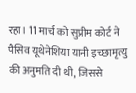रहा। 11 मार्च को सुप्रीम कोर्ट ने पैसिव यूथेनेशिया यानी इच्छामृत्यु की अनुमति दी थी, जिससे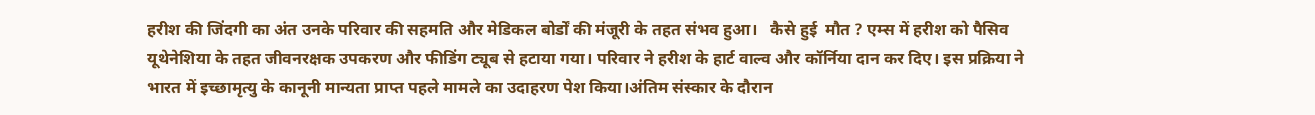हरीश की जिंदगी का अंत उनके परिवार की सहमति और मेडिकल बोर्डों की मंजूरी के तहत संभव हुआ।   कैसे हुई  मौत ? एम्स में हरीश को पैसिव यूथेनेशिया के तहत जीवनरक्षक उपकरण और फीडिंग ट्यूब से हटाया गया। परिवार ने हरीश के हार्ट वाल्व और कॉर्निया दान कर दिए। इस प्रक्रिया ने भारत में इच्छामृत्यु के कानूनी मान्यता प्राप्त पहले मामले का उदाहरण पेश किया।अंतिम संस्कार के दौरान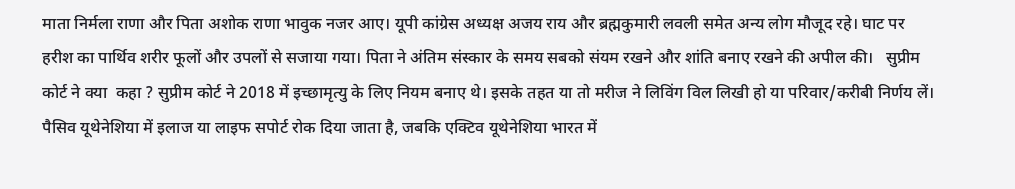माता निर्मला राणा और पिता अशोक राणा भावुक नजर आए। यूपी कांग्रेस अध्यक्ष अजय राय और ब्रह्मकुमारी लवली समेत अन्य लोग मौजूद रहे। घाट पर हरीश का पार्थिव शरीर फूलों और उपलों से सजाया गया। पिता ने अंतिम संस्कार के समय सबको संयम रखने और शांति बनाए रखने की अपील की।   सुप्रीम कोर्ट ने क्या  कहा ? सुप्रीम कोर्ट ने 2018 में इच्छामृत्यु के लिए नियम बनाए थे। इसके तहत या तो मरीज ने लिविंग विल लिखी हो या परिवार/करीबी निर्णय लें। पैसिव यूथेनेशिया में इलाज या लाइफ सपोर्ट रोक दिया जाता है, जबकि एक्टिव यूथेनेशिया भारत में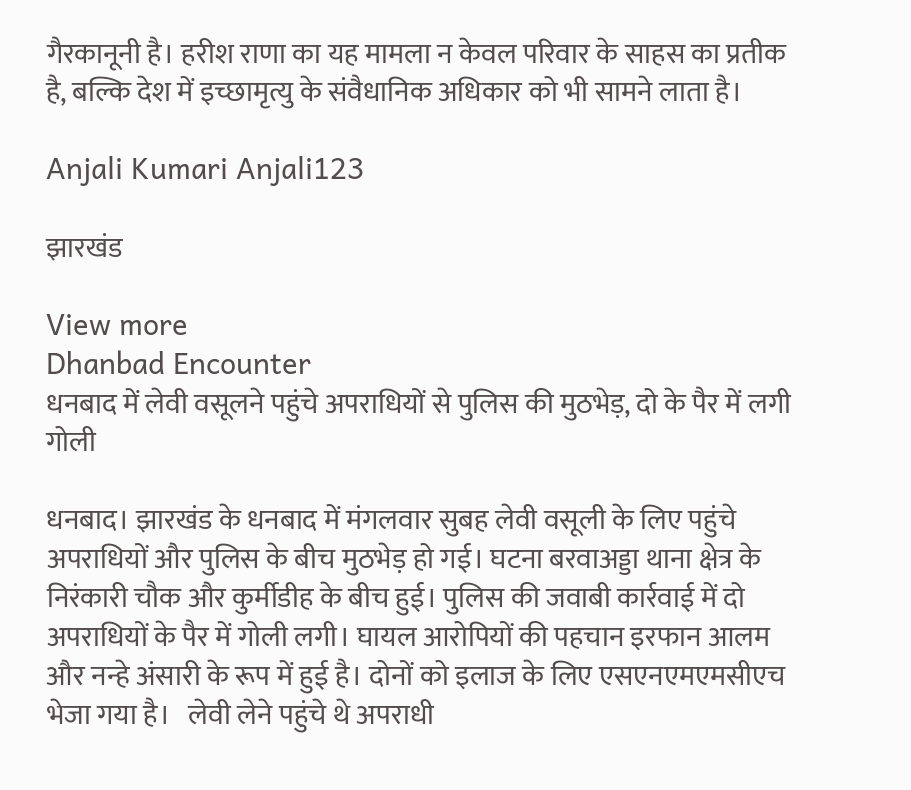गैरकानूनी है। हरीश राणा का यह मामला न केवल परिवार के साहस का प्रतीक है, बल्कि देश में इच्छामृत्यु के संवैधानिक अधिकार को भी सामने लाता है।

Anjali Kumari Anjali123

झारखंड

View more
Dhanbad Encounter
धनबाद में लेवी वसूलने पहुंचे अपराधियों से पुलिस की मुठभेड़, दो के पैर में लगी गोली

धनबाद। झारखंड के धनबाद में मंगलवार सुबह लेवी वसूली के लिए पहुंचे अपराधियों और पुलिस के बीच मुठभेड़ हो गई। घटना बरवाअड्डा थाना क्षेत्र के निरंकारी चौक और कुर्मीडीह के बीच हुई। पुलिस की जवाबी कार्रवाई में दो अपराधियों के पैर में गोली लगी। घायल आरोपियों की पहचान इरफान आलम और नन्हे अंसारी के रूप में हुई है। दोनों को इलाज के लिए एसएनएमएमसीएच भेजा गया है।   लेवी लेने पहुंचे थे अपराधी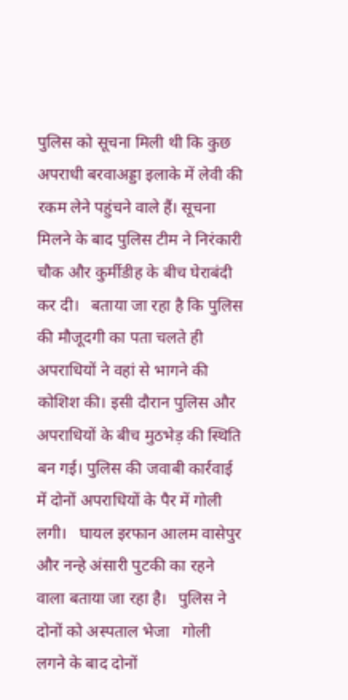पुलिस को सूचना मिली थी कि कुछ अपराधी बरवाअड्डा इलाके में लेवी की रकम लेने पहुंचने वाले हैं। सूचना मिलने के बाद पुलिस टीम ने निरंकारी चौक और कुर्मीडीह के बीच घेराबंदी कर दी।   बताया जा रहा है कि पुलिस की मौजूदगी का पता चलते ही अपराधियों ने वहां से भागने की कोशिश की। इसी दौरान पुलिस और अपराधियों के बीच मुठभेड़ की स्थिति बन गई। पुलिस की जवाबी कार्रवाई में दोनों अपराधियों के पैर में गोली लगी।   घायल इरफान आलम वासेपुर और नन्हे अंसारी पुटकी का रहने वाला बताया जा रहा है।   पुलिस ने दोनों को अस्पताल भेजा   गोली लगने के बाद दोनों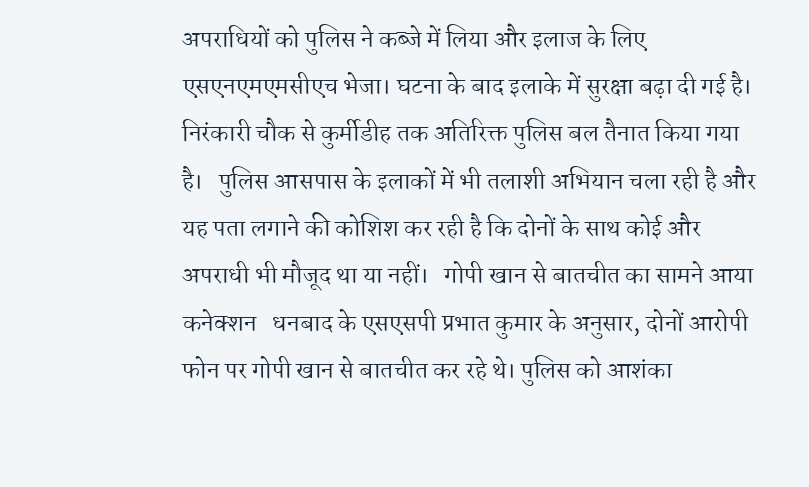अपराधियों को पुलिस ने कब्जे में लिया और इलाज के लिए एसएनएमएमसीएच भेजा। घटना के बाद इलाके में सुरक्षा बढ़ा दी गई है। निरंकारी चौक से कुर्मीडीह तक अतिरिक्त पुलिस बल तैनात किया गया है।   पुलिस आसपास के इलाकों में भी तलाशी अभियान चला रही है और यह पता लगाने की कोशिश कर रही है कि दोनों के साथ कोई और अपराधी भी मौजूद था या नहीं।   गोपी खान से बातचीत का सामने आया कनेक्शन   धनबाद के एसएसपी प्रभात कुमार के अनुसार, दोनों आरोपी फोन पर गोपी खान से बातचीत कर रहे थे। पुलिस को आशंका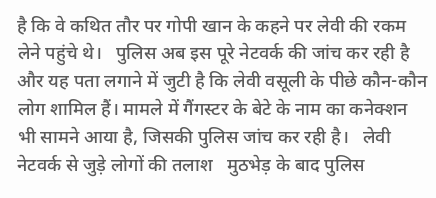है कि वे कथित तौर पर गोपी खान के कहने पर लेवी की रकम लेने पहुंचे थे।   पुलिस अब इस पूरे नेटवर्क की जांच कर रही है और यह पता लगाने में जुटी है कि लेवी वसूली के पीछे कौन-कौन लोग शामिल हैं। मामले में गैंगस्टर के बेटे के नाम का कनेक्शन भी सामने आया है, जिसकी पुलिस जांच कर रही है।   लेवी नेटवर्क से जुड़े लोगों की तलाश   मुठभेड़ के बाद पुलिस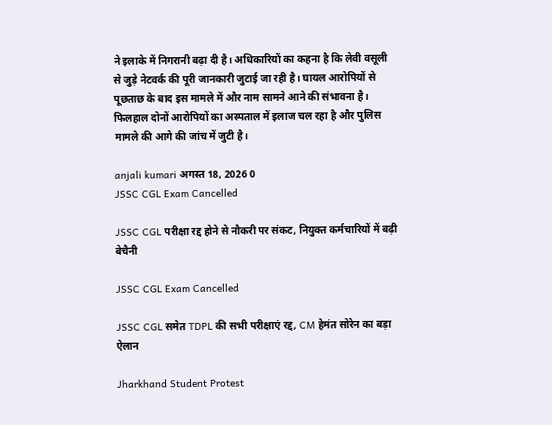ने इलाके में निगरानी बढ़ा दी है। अधिकारियों का कहना है कि लेवी वसूली से जुड़े नेटवर्क की पूरी जानकारी जुटाई जा रही है। घायल आरोपियों से पूछताछ के बाद इस मामले में और नाम सामने आने की संभावना है।   फिलहाल दोनों आरोपियों का अस्पताल में इलाज चल रहा है और पुलिस मामले की आगे की जांच में जुटी है।

anjali kumari अगस्त 18, 2026 0
JSSC CGL Exam Cancelled

JSSC CGL परीक्षा रद्द होने से नौकरी पर संकट, नियुक्त कर्मचारियों में बढ़ी बेचैनी

JSSC CGL Exam Cancelled

JSSC CGL समेत TDPL की सभी परीक्षाएं रद्द, CM हेमंत सोरेन का बड़ा ऐलान

Jharkhand Student Protest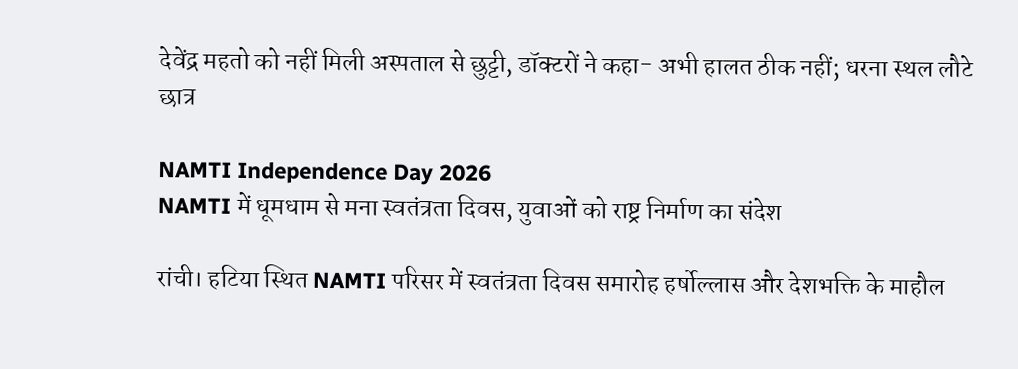देवेंद्र महतो को नहीं मिली अस्पताल से छुट्टी, डॉक्टरों ने कहा- अभी हालत ठीक नहीं; धरना स्थल लौटे छात्र

NAMTI Independence Day 2026
NAMTI में धूमधाम से मना स्वतंत्रता दिवस, युवाओं को राष्ट्र निर्माण का संदेश

रांची। हटिया स्थित NAMTI परिसर में स्वतंत्रता दिवस समारोह हर्षोल्लास और देशभक्ति के माहौल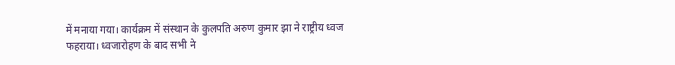में मनाया गया। कार्यक्रम में संस्थान के कुलपति अरुण कुमार झा ने राष्ट्रीय ध्वज फहराया। ध्वजारोहण के बाद सभी ने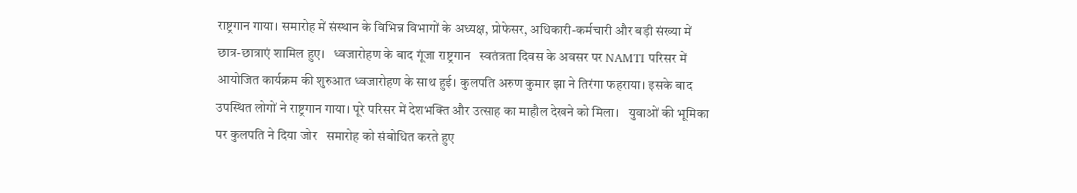राष्ट्रगान गाया। समारोह में संस्थान के विभिन्न विभागों के अध्यक्ष, प्रोफेसर, अधिकारी-कर्मचारी और बड़ी संख्या में छात्र-छात्राएं शामिल हुए।   ध्वजारोहण के बाद गूंजा राष्ट्रगान   स्वतंत्रता दिवस के अवसर पर NAMTI परिसर में आयोजित कार्यक्रम की शुरुआत ध्वजारोहण के साथ हुई। कुलपति अरुण कुमार झा ने तिरंगा फहराया। इसके बाद उपस्थित लोगों ने राष्ट्रगान गाया। पूरे परिसर में देशभक्ति और उत्साह का माहौल देखने को मिला।   युवाओं की भूमिका पर कुलपति ने दिया जोर   समारोह को संबोधित करते हुए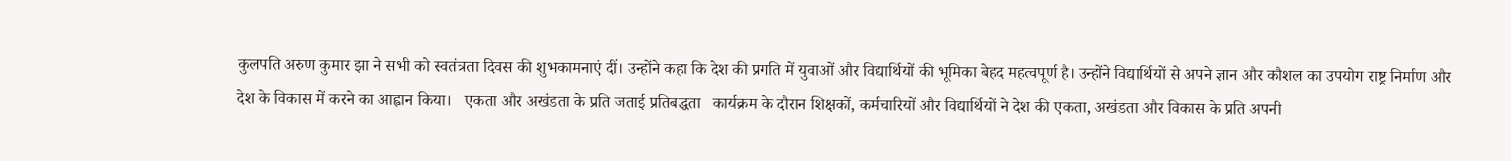कुलपति अरुण कुमार झा ने सभी को स्वतंत्रता दिवस की शुभकामनाएं दीं। उन्होंने कहा कि देश की प्रगति में युवाओं और विद्यार्थियों की भूमिका बेहद महत्वपूर्ण है। उन्होंने विद्यार्थियों से अपने ज्ञान और कौशल का उपयोग राष्ट्र निर्माण और देश के विकास में करने का आह्वान किया।   एकता और अखंडता के प्रति जताई प्रतिबद्धता   कार्यक्रम के दौरान शिक्षकों, कर्मचारियों और विद्यार्थियों ने देश की एकता, अखंडता और विकास के प्रति अपनी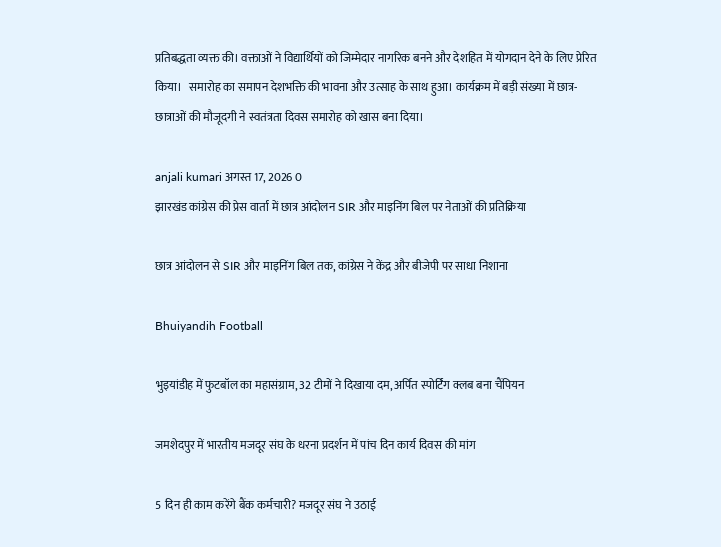प्रतिबद्धता व्यक्त की। वक्ताओं ने विद्यार्थियों को जिम्मेदार नागरिक बनने और देशहित में योगदान देने के लिए प्रेरित किया।   समारोह का समापन देशभक्ति की भावना और उत्साह के साथ हुआ। कार्यक्रम में बड़ी संख्या में छात्र-छात्राओं की मौजूदगी ने स्वतंत्रता दिवस समारोह को खास बना दिया।

anjali kumari अगस्त 17, 2026 0
झारखंड कांग्रेस की प्रेस वार्ता में छात्र आंदोलन SIR और माइनिंग बिल पर नेताओं की प्रतिक्रिया

छात्र आंदोलन से SIR और माइनिंग बिल तक, कांग्रेस ने केंद्र और बीजेपी पर साधा निशाना

Bhuiyandih Football

भुइयांडीह में फुटबॉल का महासंग्राम, 32 टीमों ने दिखाया दम, अर्पित स्पोर्टिंग क्लब बना चैंपियन

जमशेदपुर में भारतीय मजदूर संघ के धरना प्रदर्शन में पांच दिन कार्य दिवस की मांग

5 दिन ही काम करेंगे बैंक कर्मचारी? मजदूर संघ ने उठाई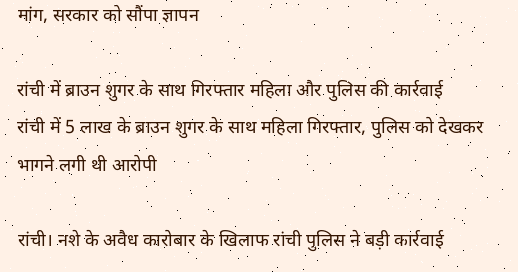मांग, सरकार को सौंपा ज्ञापन

रांची में ब्राउन शुगर के साथ गिरफ्तार महिला और पुलिस की कार्रवाई
रांची में 5 लाख के ब्राउन शुगर के साथ महिला गिरफ्तार, पुलिस को देखकर भागने लगी थी आरोपी

रांची। नशे के अवैध कारोबार के खिलाफ रांची पुलिस ने बड़ी कार्रवाई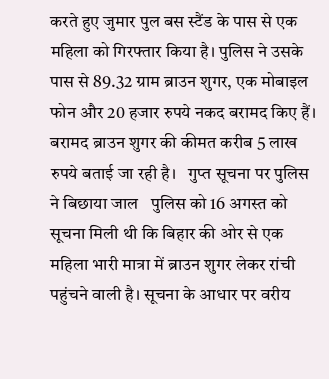करते हुए जुमार पुल बस स्टैंड के पास से एक महिला को गिरफ्तार किया है। पुलिस ने उसके पास से 89.32 ग्राम ब्राउन शुगर, एक मोबाइल फोन और 20 हजार रुपये नकद बरामद किए हैं। बरामद ब्राउन शुगर की कीमत करीब 5 लाख रुपये बताई जा रही है।   गुप्त सूचना पर पुलिस ने बिछाया जाल   पुलिस को 16 अगस्त को सूचना मिली थी कि बिहार की ओर से एक महिला भारी मात्रा में ब्राउन शुगर लेकर रांची पहुंचने वाली है। सूचना के आधार पर वरीय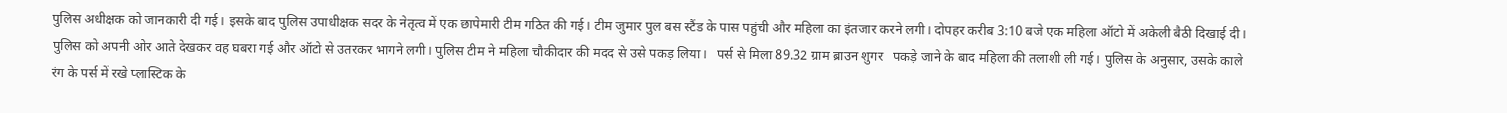पुलिस अधीक्षक को जानकारी दी गई। इसके बाद पुलिस उपाधीक्षक सदर के नेतृत्व में एक छापेमारी टीम गठित की गई। टीम जुमार पुल बस स्टैंड के पास पहुंची और महिला का इंतजार करने लगी। दोपहर करीब 3:10 बजे एक महिला ऑटो में अकेली बैठी दिखाई दी। पुलिस को अपनी ओर आते देखकर वह घबरा गई और ऑटो से उतरकर भागने लगी। पुलिस टीम ने महिला चौकीदार की मदद से उसे पकड़ लिया।   पर्स से मिला 89.32 ग्राम ब्राउन शुगर   पकड़े जाने के बाद महिला की तलाशी ली गई। पुलिस के अनुसार, उसके काले रंग के पर्स में रखे प्लास्टिक के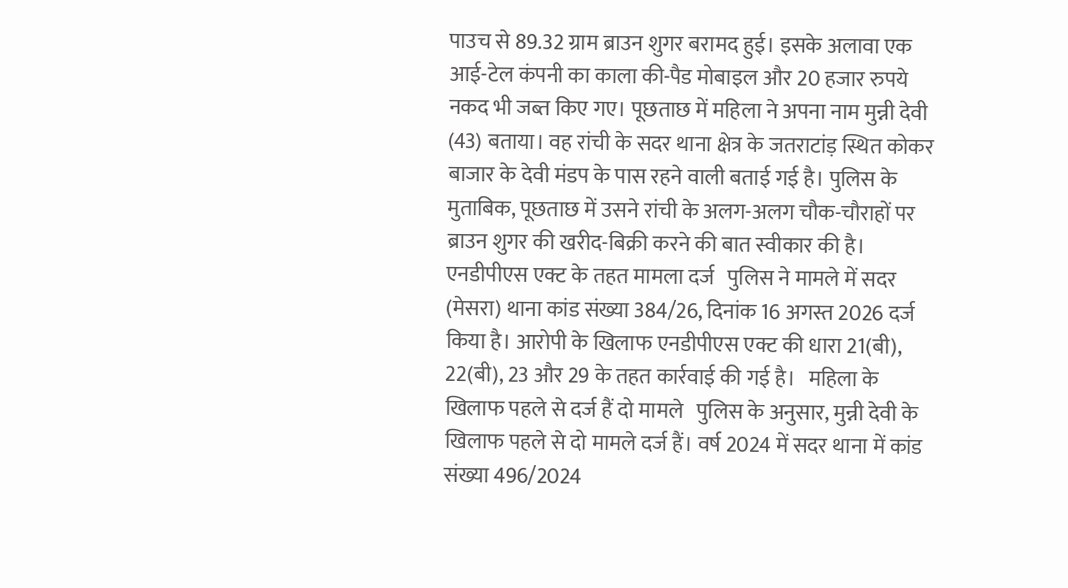पाउच से 89.32 ग्राम ब्राउन शुगर बरामद हुई। इसके अलावा एक आई-टेल कंपनी का काला की-पैड मोबाइल और 20 हजार रुपये नकद भी जब्त किए गए। पूछताछ में महिला ने अपना नाम मुन्नी देवी (43) बताया। वह रांची के सदर थाना क्षेत्र के जतराटांड़ स्थित कोकर बाजार के देवी मंडप के पास रहने वाली बताई गई है। पुलिस के मुताबिक, पूछताछ में उसने रांची के अलग-अलग चौक-चौराहों पर ब्राउन शुगर की खरीद-बिक्री करने की बात स्वीकार की है।   एनडीपीएस एक्ट के तहत मामला दर्ज   पुलिस ने मामले में सदर (मेसरा) थाना कांड संख्या 384/26, दिनांक 16 अगस्त 2026 दर्ज किया है। आरोपी के खिलाफ एनडीपीएस एक्ट की धारा 21(बी), 22(बी), 23 और 29 के तहत कार्रवाई की गई है।   महिला के खिलाफ पहले से दर्ज हैं दो मामले   पुलिस के अनुसार, मुन्नी देवी के खिलाफ पहले से दो मामले दर्ज हैं। वर्ष 2024 में सदर थाना में कांड संख्या 496/2024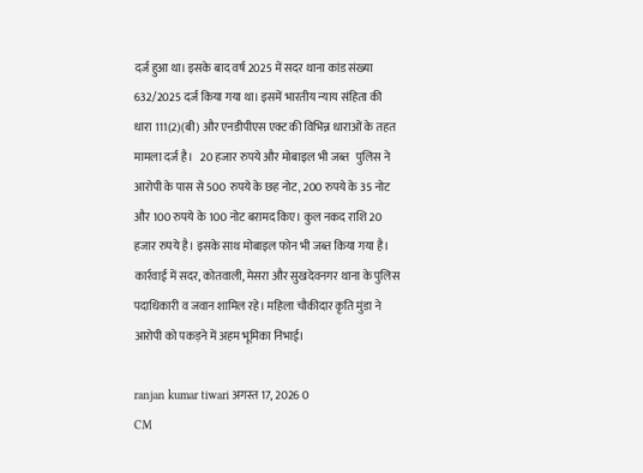दर्ज हुआ था। इसके बाद वर्ष 2025 में सदर थाना कांड संख्या 632/2025 दर्ज किया गया था। इसमें भारतीय न्याय संहिता की धारा 111(2)(बी) और एनडीपीएस एक्ट की विभिन्न धाराओं के तहत मामला दर्ज है।   20 हजार रुपये और मोबाइल भी जब्त   पुलिस ने आरोपी के पास से 500 रुपये के छह नोट, 200 रुपये के 35 नोट और 100 रुपये के 100 नोट बरामद किए। कुल नकद राशि 20 हजार रुपये है। इसके साथ मोबाइल फोन भी जब्त किया गया है। कार्रवाई में सदर, कोतवाली, मेसरा और सुखदेवनगर थाना के पुलिस पदाधिकारी व जवान शामिल रहे। महिला चौकीदार कृति मुंडा ने आरोपी को पकड़ने में अहम भूमिका निभाई।

ranjan kumar tiwari अगस्त 17, 2026 0
CM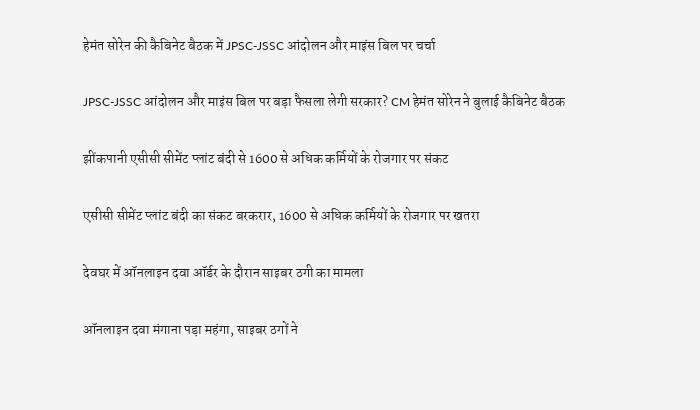हेमंत सोरेन की कैबिनेट बैठक में JPSC-JSSC आंदोलन और माइंस बिल पर चर्चा

JPSC-JSSC आंदोलन और माइंस बिल पर बड़ा फैसला लेगी सरकार? CM हेमंत सोरेन ने बुलाई कैबिनेट बैठक

झींकपानी एसीसी सीमेंट प्लांट बंदी से 1600 से अधिक कर्मियों के रोजगार पर संकट

एसीसी सीमेंट प्लांट बंदी का संकट बरकरार, 1600 से अधिक कर्मियों के रोजगार पर खतरा

देवघर में ऑनलाइन दवा ऑर्डर के दौरान साइबर ठगी का मामला

ऑनलाइन दवा मंगाना पड़ा महंगा, साइबर ठगों ने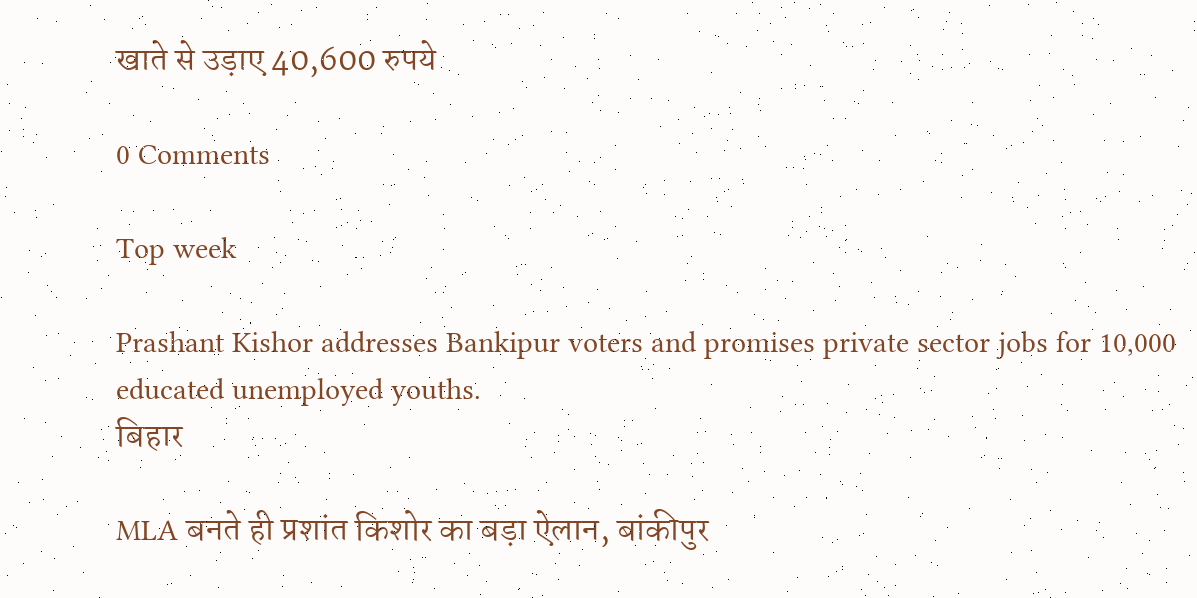खाते से उड़ाए 40,600 रुपये

0 Comments

Top week

Prashant Kishor addresses Bankipur voters and promises private sector jobs for 10,000 educated unemployed youths.
बिहार

MLA बनते ही प्रशांत किशोर का बड़ा ऐलान, बांकीपुर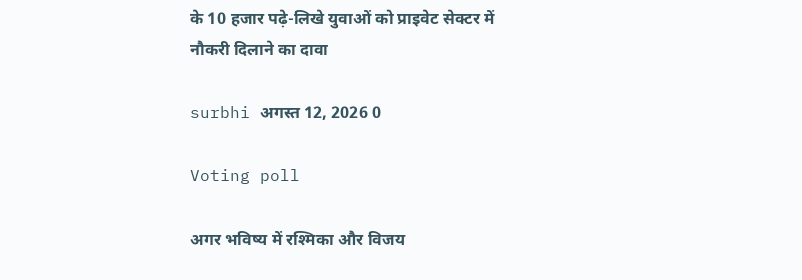के 10 हजार पढ़े-लिखे युवाओं को प्राइवेट सेक्टर में नौकरी दिलाने का दावा

surbhi अगस्त 12, 2026 0

Voting poll

अगर भविष्य में रश्मिका और विजय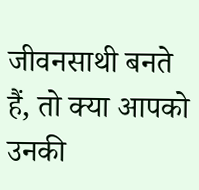जीवनसाथी बनते हैं, तो क्या आपको उनकी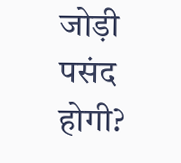जोड़ी पसंद होगी?